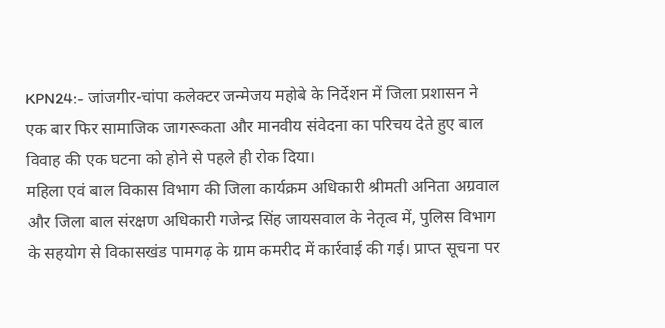KPN24:- जांजगीर-चांपा कलेक्टर जन्मेजय महोबे के निर्देशन में जिला प्रशासन ने एक बार फिर सामाजिक जागरूकता और मानवीय संवेदना का परिचय देते हुए बाल विवाह की एक घटना को होने से पहले ही रोक दिया।
महिला एवं बाल विकास विभाग की जिला कार्यक्रम अधिकारी श्रीमती अनिता अग्रवाल और जिला बाल संरक्षण अधिकारी गजेन्द्र सिंह जायसवाल के नेतृत्व में, पुलिस विभाग के सहयोग से विकासखंड पामगढ़ के ग्राम कमरीद में कार्रवाई की गई। प्राप्त सूचना पर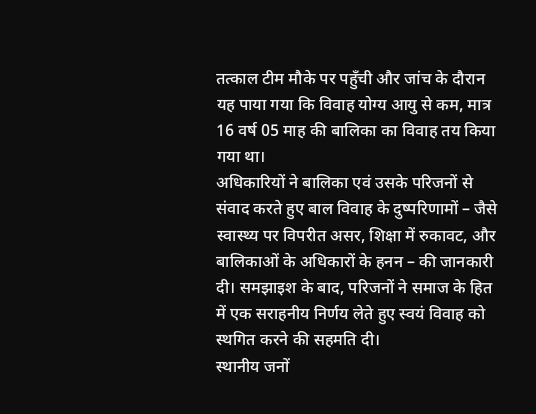तत्काल टीम मौके पर पहुँची और जांच के दौरान यह पाया गया कि विवाह योग्य आयु से कम, मात्र 16 वर्ष 05 माह की बालिका का विवाह तय किया गया था।
अधिकारियों ने बालिका एवं उसके परिजनों से संवाद करते हुए बाल विवाह के दुष्परिणामों – जैसे स्वास्थ्य पर विपरीत असर, शिक्षा में रुकावट, और बालिकाओं के अधिकारों के हनन – की जानकारी दी। समझाइश के बाद, परिजनों ने समाज के हित में एक सराहनीय निर्णय लेते हुए स्वयं विवाह को स्थगित करने की सहमति दी।
स्थानीय जनों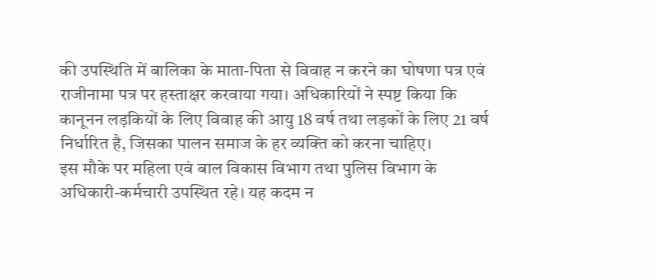की उपस्थिति में बालिका के माता-पिता से विवाह न करने का घोषणा पत्र एवं राजीनामा पत्र पर हस्ताक्षर करवाया गया। अधिकारियों ने स्पष्ट किया कि कानूनन लड़कियों के लिए विवाह की आयु 18 वर्ष तथा लड़कों के लिए 21 वर्ष निर्धारित है, जिसका पालन समाज के हर व्यक्ति को करना चाहिए।
इस मौके पर महिला एवं बाल विकास विभाग तथा पुलिस विभाग के अधिकारी-कर्मचारी उपस्थित रहे। यह कदम न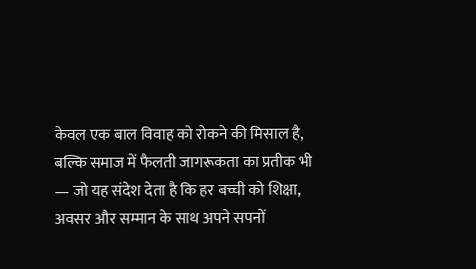केवल एक बाल विवाह को रोकने की मिसाल है, बल्कि समाज में फैलती जागरूकता का प्रतीक भी — जो यह संदेश देता है कि हर बच्ची को शिक्षा, अवसर और सम्मान के साथ अपने सपनों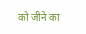को जीने का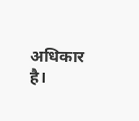अधिकार है।